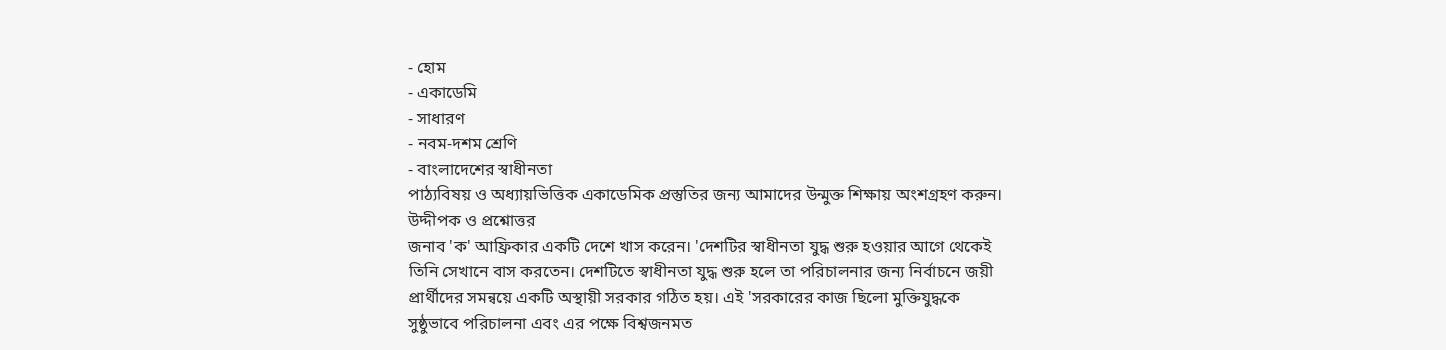- হোম
- একাডেমি
- সাধারণ
- নবম-দশম শ্রেণি
- বাংলাদেশের স্বাধীনতা
পাঠ্যবিষয় ও অধ্যায়ভিত্তিক একাডেমিক প্রস্তুতির জন্য আমাদের উন্মুক্ত শিক্ষায় অংশগ্রহণ করুন।
উদ্দীপক ও প্রশ্নোত্তর
জনাব 'ক' আফ্রিকার একটি দেশে খাস করেন। 'দেশটির স্বাধীনতা যুদ্ধ শুরু হওয়ার আগে থেকেই তিনি সেখানে বাস করতেন। দেশটিতে স্বাধীনতা যুদ্ধ শুরু হলে তা পরিচালনার জন্য নির্বাচনে জয়ী প্রার্থীদের সমন্বয়ে একটি অস্থায়ী সরকার গঠিত হয়। এই 'সরকারের কাজ ছিলো মুক্তিযুদ্ধকে সুষ্ঠুভাবে পরিচালনা এবং এর পক্ষে বিশ্বজনমত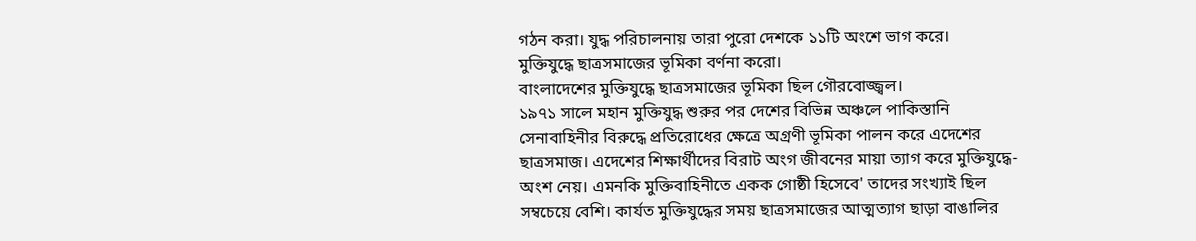গঠন করা। যুদ্ধ পরিচালনায় তারা পুরো দেশকে ১১টি অংশে ভাগ করে।
মুক্তিযুদ্ধে ছাত্রসমাজের ভূমিকা বর্ণনা করো।
বাংলাদেশের মুক্তিযুদ্ধে ছাত্রসমাজের ভূমিকা ছিল গৌরবোজ্জ্বল।
১৯৭১ সালে মহান মুক্তিযুদ্ধ শুরুর পর দেশের বিভিন্ন অঞ্চলে পাকিস্তানি সেনাবাহিনীর বিরুদ্ধে প্রতিরোধের ক্ষেত্রে অগ্রণী ভূমিকা পালন করে এদেশের ছাত্রসমাজ। এদেশের শিক্ষার্থীদের বিরাট অংগ জীবনের মায়া ত্যাগ করে মুক্তিযুদ্ধে-অংশ নেয়। এমনকি মুক্তিবাহিনীতে একক গোষ্ঠী হিসেবে' তাদের সংখ্যাই ছিল সম্বচেয়ে বেশি। কার্যত মুক্তিযুদ্ধের সময় ছাত্রসমাজের আত্মত্যাগ ছাড়া বাঙালির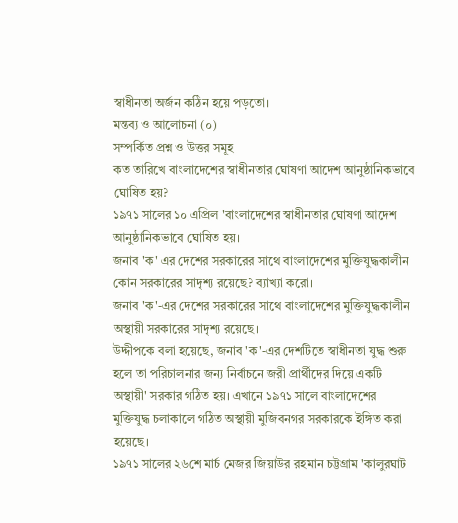স্বাধীনতা অর্জন কঠিন হয়ে পড়তো।
মন্তব্য ও আলোচনা (০)
সম্পর্কিত প্রশ্ন ও উত্তর সমূহ
কত তারিখে বাংলাদেশের স্বাধীনতার ঘোষণা আদেশ আনুষ্ঠানিকভাবে ঘোষিত হয়?
১৯৭১ সালের ১০ এপ্রিল 'বাংলাদেশের স্বাধীনতার ঘোষণা আদেশ আনুষ্ঠানিকভাবে ঘোষিত হয়।
জনাব 'ক' এর দেশের সরকারের সাথে বাংলাদেশের মুক্তিযুদ্ধকালীন কোন সরকারের সাদৃশ্য রয়েছে? ব্যাখ্যা করো।
জনাব 'ক'-এর দেশের সরকারের সাথে বাংলাদেশের মুক্তিযুদ্ধকালীন অস্থায়ী সরকারের সাদৃশ্য রয়েছে।
উদ্দীপকে বলা হয়েছে, জনাব 'ক'-এর দেশটিতে স্বাধীনতা যুদ্ধ শুরু হলে তা পরিচালনার জন্য নির্বাচনে জরী প্রার্থীদের দিয়ে একটি অস্থায়ী' সরকার গঠিত হয়। এখানে ১৯৭১ সালে বাংলাদেশের মুক্তিযুদ্ধ চলাকালে গঠিত অস্থায়ী মুজিবনগর সরকারকে ইঙ্গিত করা হয়েছে।
১৯৭১ সালের ২৬শে মার্চ মেজর জিয়াউর রহমান চট্টগ্রাম 'কালুরঘাট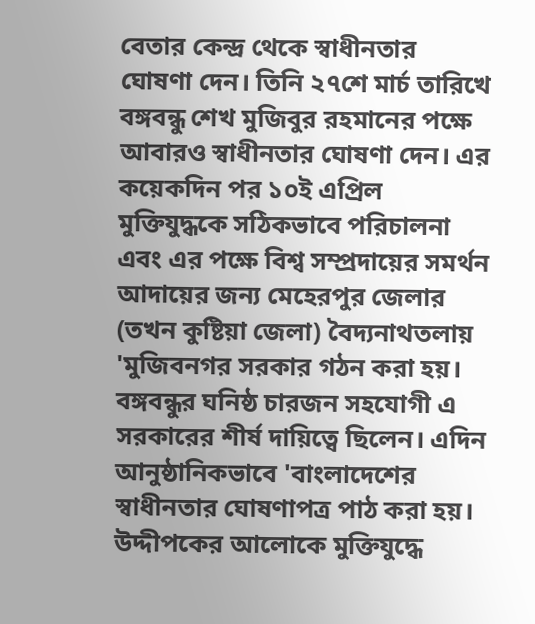বেতার কেন্দ্র থেকে স্বাধীনতার ঘোষণা দেন। তিনি ২৭শে মার্চ তারিখে বঙ্গবন্ধু শেখ মুজিবুর রহমানের পক্ষে আবারও স্বাধীনতার ঘোষণা দেন। এর কয়েকদিন পর ১০ই এপ্রিল মুক্তিযুদ্ধকে সঠিকভাবে পরিচালনা এবং এর পক্ষে বিশ্ব সম্প্রদায়ের সমর্থন আদায়ের জন্য মেহেরপুর জেলার (তখন কুষ্টিয়া জেলা) বৈদ্যনাথতলায় 'মুজিবনগর সরকার গঠন করা হয়। বঙ্গবন্ধুর ঘনিষ্ঠ চারজন সহযোগী এ সরকারের শীর্ষ দায়িত্বে ছিলেন। এদিন আনুষ্ঠানিকভাবে 'বাংলাদেশের স্বাধীনতার ঘোষণাপত্র পাঠ করা হয়।
উদ্দীপকের আলোকে মুক্তিযুদ্ধে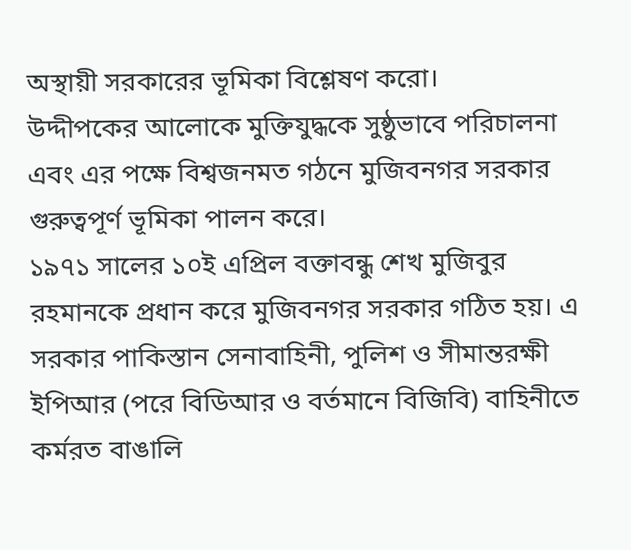অস্থায়ী সরকারের ভূমিকা বিশ্লেষণ করো।
উদ্দীপকের আলোকে মুক্তিযুদ্ধকে সুষ্ঠুভাবে পরিচালনা এবং এর পক্ষে বিশ্বজনমত গঠনে মুজিবনগর সরকার গুরুত্বপূর্ণ ভূমিকা পালন করে।
১৯৭১ সালের ১০ই এপ্রিল বক্তাবন্ধু শেখ মুজিবুর রহমানকে প্রধান করে মুজিবনগর সরকার গঠিত হয়। এ সরকার পাকিস্তান সেনাবাহিনী, পুলিশ ও সীমান্তরক্ষী ইপিআর (পরে বিডিআর ও বর্তমানে বিজিবি) বাহিনীতে কর্মরত বাঙালি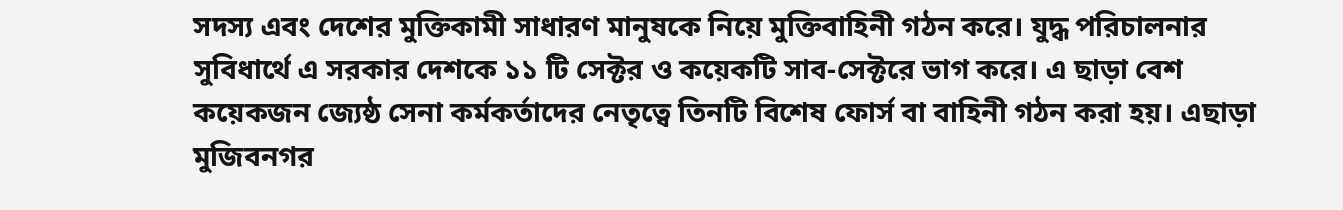সদস্য এবং দেশের মুক্তিকামী সাধারণ মানুষকে নিয়ে মুক্তিবাহিনী গঠন করে। যুদ্ধ পরিচালনার সুবিধার্থে এ সরকার দেশকে ১১ টি সেক্টর ও কয়েকটি সাব-সেক্টরে ভাগ করে। এ ছাড়া বেশ কয়েকজন জ্যেষ্ঠ সেনা কর্মকর্তাদের নেতৃত্বে তিনটি বিশেষ ফোর্স বা বাহিনী গঠন করা হয়। এছাড়া মুজিবনগর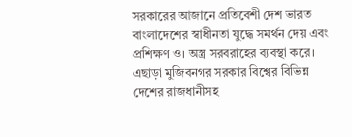সরকারের আজানে প্রতিবেশী দেশ ভারত বাংলাদেশের স্বাধীনতা যুদ্ধে সমর্থন দেয় এবং প্রশিক্ষণ ও। অস্ত্র সরবরাহের ব্যবস্থা করে।
এছাড়া মুজিবনগর সরকার বিশ্বের বিভিন্ন দেশের রাজধানীসহ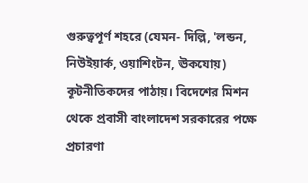গুরুত্বপূর্ণ শহরে (যেমন- দিল্লি, 'লন্ডন, নিউইয়ার্ক, ওয়াশিংটন, ঊকযোয়) কূটনীতিকদের পাঠায়। বিদেশের মিশন থেকে প্রবাসী বাংলাদেশ সরকারের পক্ষে প্রচারণা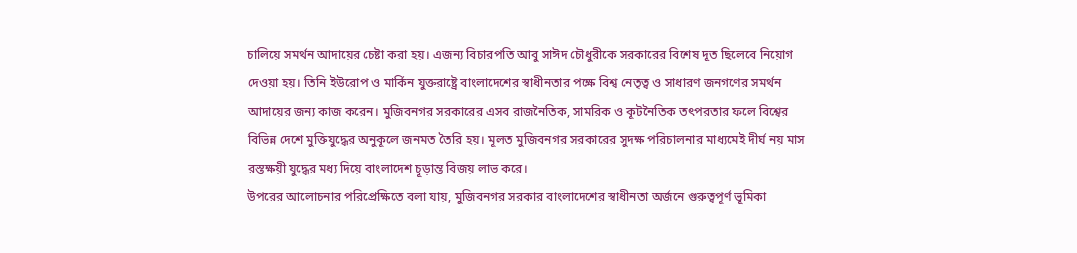চালিয়ে সমর্থন আদায়ের চেষ্টা করা হয়। এজন্য বিচারপতি আবু সাঈদ চৌধুরীকে সরকারের বিশেষ দূত ছিলেবে নিয়োগ দেওয়া হয়। তিনি ইউরোপ ও মার্কিন যুক্তরাষ্ট্রে বাংলাদেশের স্বাধীনতার পক্ষে বিশ্ব নেতৃত্ব ও সাধারণ জনগণের সমর্থন আদায়ের জন্য কাজ করেন। মুজিবনগর সরকারের এসব রাজনৈতিক, সামরিক ও কূটনৈতিক তৎপরতার ফলে বিশ্বের বিভিন্ন দেশে মুক্তিযুদ্ধের অনুকূলে জনমত তৈরি হয়। মূলত মুজিবনগর সরকারের সুদক্ষ পরিচালনার মাধ্যমেই দীর্ঘ নয় মাস রস্তক্ষয়ী যুদ্ধের মধ্য দিয়ে বাংলাদেশ চূড়ান্ত বিজয় লাভ করে।
উপরের আলোচনার পরিপ্রেক্ষিতে বলা যায়, মুজিবনগর সরকার বাংলাদেশের স্বাধীনতা অর্জনে গুরুত্বপূর্ণ ভূমিকা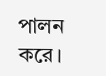পালন করে।